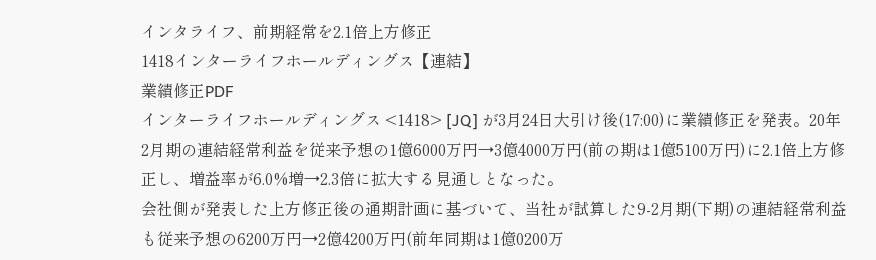インタライフ、前期経常を2.1倍上方修正
1418インターライフホールディングス【連結】
業績修正PDF
インターライフホールディングス <1418> [JQ] が3月24日大引け後(17:00)に業績修正を発表。20年2月期の連結経常利益を従来予想の1億6000万円→3億4000万円(前の期は1億5100万円)に2.1倍上方修正し、増益率が6.0%増→2.3倍に拡大する見通しとなった。
会社側が発表した上方修正後の通期計画に基づいて、当社が試算した9-2月期(下期)の連結経常利益も従来予想の6200万円→2億4200万円(前年同期は1億0200万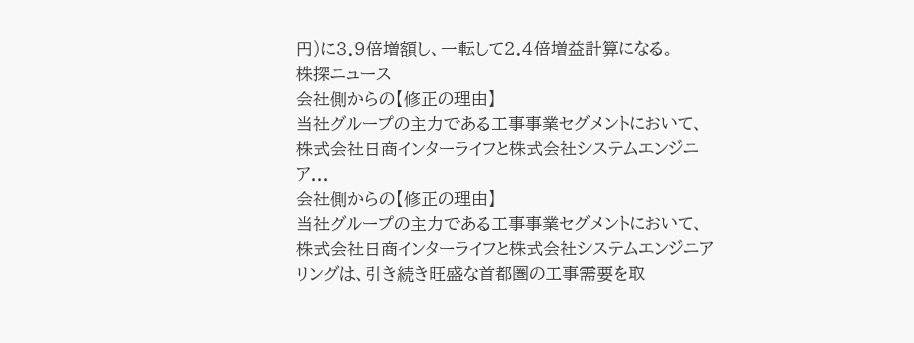円)に3.9倍増額し、一転して2.4倍増益計算になる。
株探ニュース
会社側からの【修正の理由】
当社グループの主力である工事事業セグメントにおいて、株式会社日商インターライフと株式会社システムエンジニア...
会社側からの【修正の理由】
当社グループの主力である工事事業セグメントにおいて、株式会社日商インターライフと株式会社システムエンジニアリングは、引き続き旺盛な首都圏の工事需要を取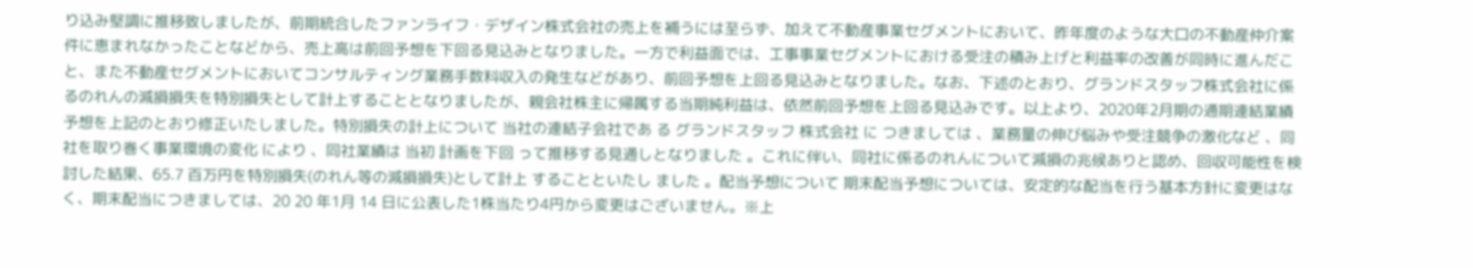り込み堅調に推移致しましたが、前期統合したファンライフ・デザイン株式会社の売上を補うには至らず、加えて不動産事業セグメントにおいて、昨年度のような大口の不動産仲介案件に恵まれなかったことなどから、売上高は前回予想を下回る見込みとなりました。一方で利益面では、工事事業セグメントにおける受注の積み上げと利益率の改善が同時に進んだこと、また不動産セグメントにおいてコンサルティング業務手数料収入の発生などがあり、前回予想を上回る見込みとなりました。なお、下述のとおり、グランドスタッフ株式会社に係るのれんの減損損失を特別損失として計上することとなりましたが、親会社株主に帰属する当期純利益は、依然前回予想を上回る見込みです。以上より、2020年2月期の通期連結業績予想を上記のとおり修正いたしました。特別損失の計上について 当社の連結子会社であ る グランドスタッフ 株式会社 に つきましては 、業務量の伸び悩みや受注競争の激化など 、同社を取り巻く事業環境の変化 により 、同社業績は 当初 計画を下回 って推移する見通しとなりました 。これに伴い、同社に係るのれんについて減損の兆候ありと認め、回収可能性を検討した結果、65.7 百万円を特別損失(のれん等の減損損失)として計上 することといたし ました 。配当予想について 期末配当予想については、安定的な配当を行う基本方針に変更はなく、期末配当につきましては、20 20 年1月 14 日に公表した1株当たり4円から変更はございません。※上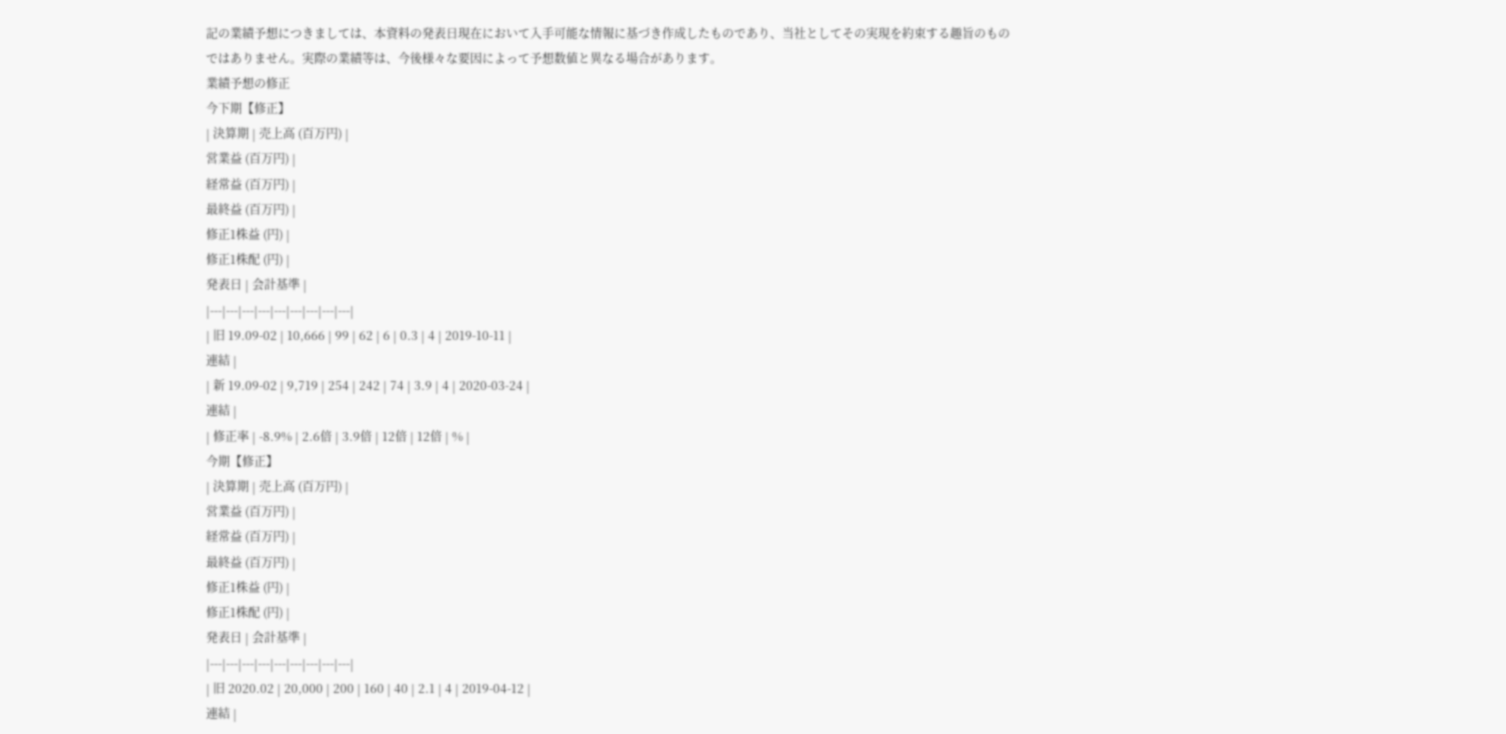記の業績予想につきましては、本資料の発表日現在において入手可能な情報に基づき作成したものであり、当社としてその実現を約束する趣旨のものではありません。実際の業績等は、今後様々な要因によって予想数値と異なる場合があります。
業績予想の修正
今下期【修正】
| 決算期 | 売上高 (百万円) |
営業益 (百万円) |
経常益 (百万円) |
最終益 (百万円) |
修正1株益 (円) |
修正1株配 (円) |
発表日 | 会計基準 |
|---|---|---|---|---|---|---|---|---|
| 旧 19.09-02 | 10,666 | 99 | 62 | 6 | 0.3 | 4 | 2019-10-11 |
連結 |
| 新 19.09-02 | 9,719 | 254 | 242 | 74 | 3.9 | 4 | 2020-03-24 |
連結 |
| 修正率 | -8.9% | 2.6倍 | 3.9倍 | 12倍 | 12倍 | % |
今期【修正】
| 決算期 | 売上高 (百万円) |
営業益 (百万円) |
経常益 (百万円) |
最終益 (百万円) |
修正1株益 (円) |
修正1株配 (円) |
発表日 | 会計基準 |
|---|---|---|---|---|---|---|---|---|
| 旧 2020.02 | 20,000 | 200 | 160 | 40 | 2.1 | 4 | 2019-04-12 |
連結 |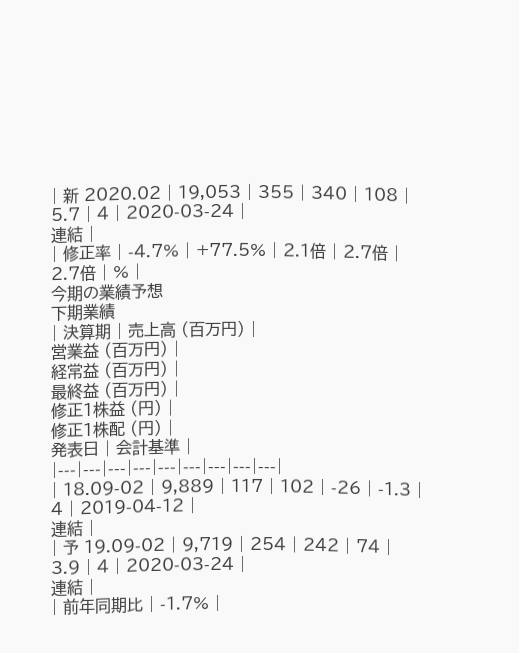| 新 2020.02 | 19,053 | 355 | 340 | 108 | 5.7 | 4 | 2020-03-24 |
連結 |
| 修正率 | -4.7% | +77.5% | 2.1倍 | 2.7倍 | 2.7倍 | % |
今期の業績予想
下期業績
| 決算期 | 売上高 (百万円) |
営業益 (百万円) |
経常益 (百万円) |
最終益 (百万円) |
修正1株益 (円) |
修正1株配 (円) |
発表日 | 会計基準 |
|---|---|---|---|---|---|---|---|---|
| 18.09-02 | 9,889 | 117 | 102 | -26 | -1.3 | 4 | 2019-04-12 |
連結 |
| 予 19.09-02 | 9,719 | 254 | 242 | 74 | 3.9 | 4 | 2020-03-24 |
連結 |
| 前年同期比 | -1.7% |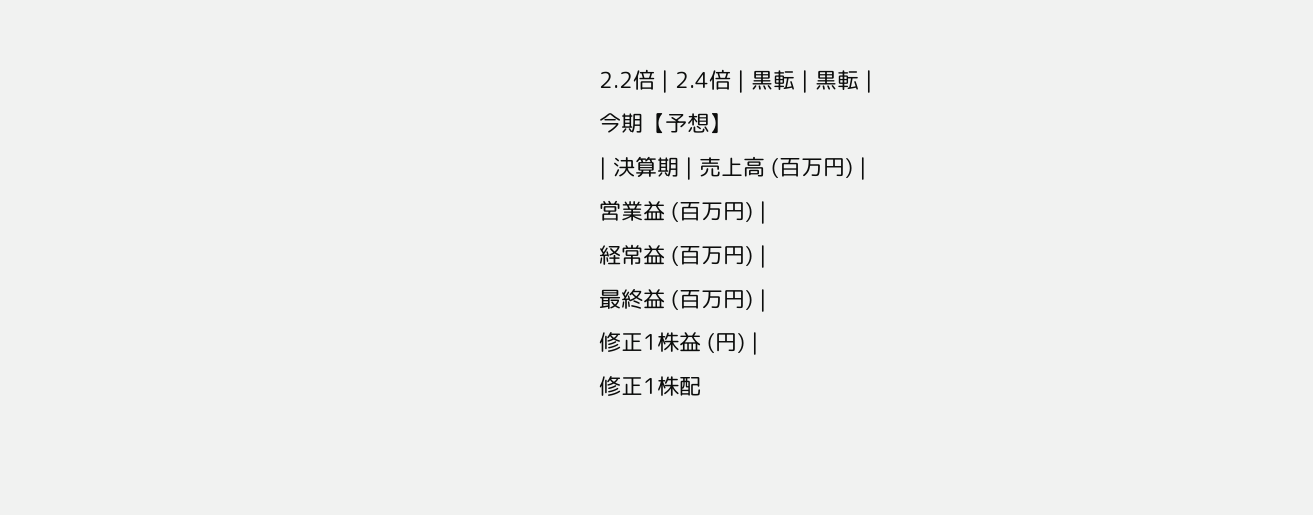2.2倍 | 2.4倍 | 黒転 | 黒転 |
今期【予想】
| 決算期 | 売上高 (百万円) |
営業益 (百万円) |
経常益 (百万円) |
最終益 (百万円) |
修正1株益 (円) |
修正1株配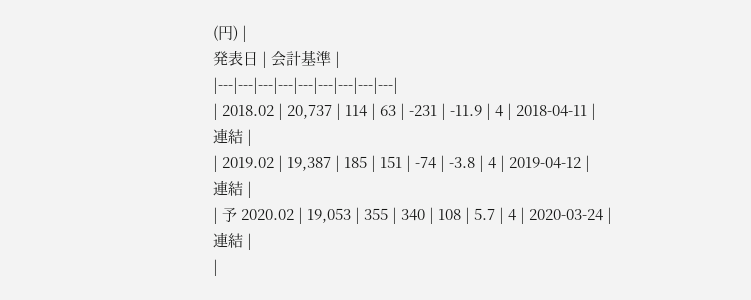(円) |
発表日 | 会計基準 |
|---|---|---|---|---|---|---|---|---|
| 2018.02 | 20,737 | 114 | 63 | -231 | -11.9 | 4 | 2018-04-11 |
連結 |
| 2019.02 | 19,387 | 185 | 151 | -74 | -3.8 | 4 | 2019-04-12 |
連結 |
| 予 2020.02 | 19,053 | 355 | 340 | 108 | 5.7 | 4 | 2020-03-24 |
連結 |
|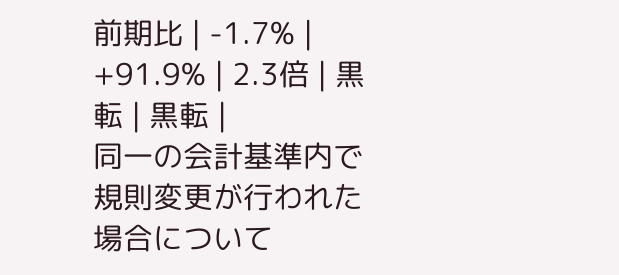前期比 | -1.7% | +91.9% | 2.3倍 | 黒転 | 黒転 |
同一の会計基準内で規則変更が行われた場合について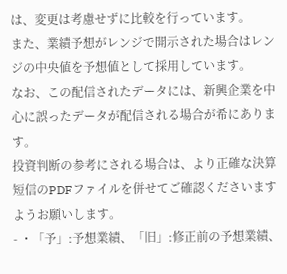は、変更は考慮せずに比較を行っています。
また、業績予想がレンジで開示された場合はレンジの中央値を予想値として採用しています。
なお、この配信されたデータには、新興企業を中心に誤ったデータが配信される場合が希にあります。
投資判断の参考にされる場合は、より正確な決算短信のPDFファイルを併せてご確認くださいますようお願いします。
- ・「予」:予想業績、「旧」:修正前の予想業績、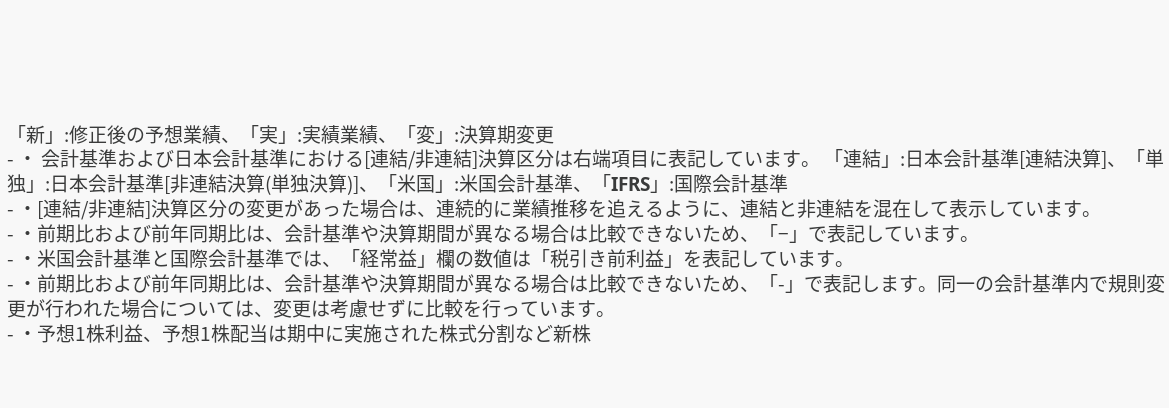「新」:修正後の予想業績、「実」:実績業績、「変」:決算期変更
- ・ 会計基準および日本会計基準における[連結/非連結]決算区分は右端項目に表記しています。 「連結」:日本会計基準[連結決算]、「単独」:日本会計基準[非連結決算(単独決算)]、「米国」:米国会計基準、「IFRS」:国際会計基準
- ・[連結/非連結]決算区分の変更があった場合は、連続的に業績推移を追えるように、連結と非連結を混在して表示しています。
- ・前期比および前年同期比は、会計基準や決算期間が異なる場合は比較できないため、「−」で表記しています。
- ・米国会計基準と国際会計基準では、「経常益」欄の数値は「税引き前利益」を表記しています。
- ・前期比および前年同期比は、会計基準や決算期間が異なる場合は比較できないため、「-」で表記します。同一の会計基準内で規則変更が行われた場合については、変更は考慮せずに比較を行っています。
- ・予想1株利益、予想1株配当は期中に実施された株式分割など新株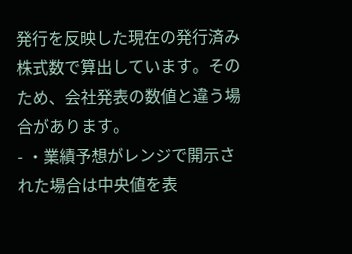発行を反映した現在の発行済み株式数で算出しています。そのため、会社発表の数値と違う場合があります。
- ・業績予想がレンジで開示された場合は中央値を表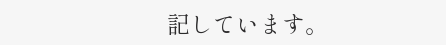記しています。